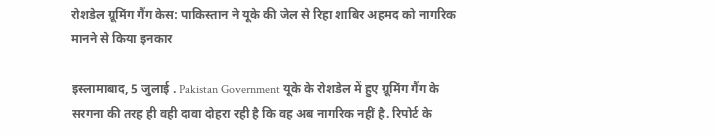रोशडेल ग्रूमिंग गैंग केस: पाकिस्तान ने यूके की जेल से रिहा शाबिर अहमद को नागरिक मानने से किया इनकार

इस्लामाबाद, 5 जुलाई . Pakistan Government यूके के रोशडेल में हुए ग्रूमिंग गैंग के सरगना की तरह ही वही दावा दोहरा रही है कि वह अब नागरिक नहीं है. रिपोर्ट के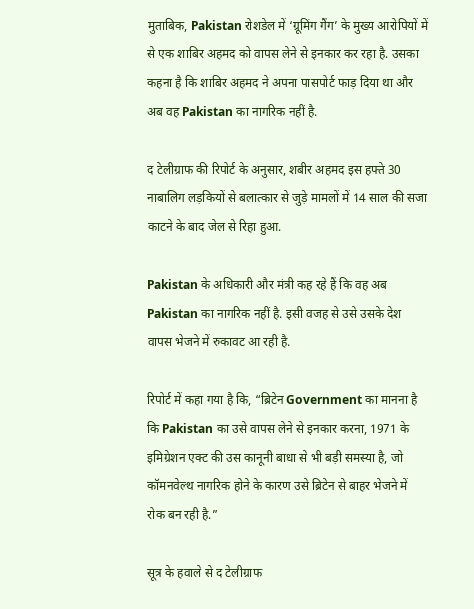मुताबिक, Pakistan रोशडेल में ‘ग्रूमिंग गैंग’ के मुख्य आरोपियों में से एक शाबिर अहमद को वापस लेने से इनकार कर रहा है. उसका कहना है कि शाबिर अहमद ने अपना पासपोर्ट फाड़ दिया था और अब वह Pakistan का नागरिक नहीं है.

द टेलीग्राफ की रिपोर्ट के अनुसार, शबीर अहमद इस हफ्ते 30 नाबालिग लड़कियों से बलात्कार से जुड़े मामलों में 14 साल की सजा काटने के बाद जेल से रिहा हुआ.

Pakistan के अधिकारी और मंत्री कह रहे हैं कि वह अब Pakistan का नागरिक नहीं है. इसी वजह से उसे उसके देश वापस भेजने में रुकावट आ रही है.

रिपोर्ट में कहा गया है कि, “ब्रिटेन Government का मानना है कि Pakistan का उसे वापस लेने से इनकार करना, 1971 के इमिग्रेशन एक्ट की उस कानूनी बाधा से भी बड़ी समस्या है, जो कॉमनवेल्थ नागरिक होने के कारण उसे ब्रिटेन से बाहर भेजने में रोक बन रही है.”

सूत्र के हवाले से द टेलीग्राफ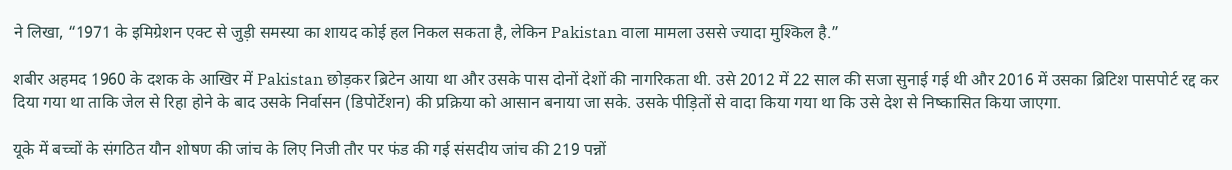ने लिखा, “1971 के इमिग्रेशन एक्ट से जुड़ी समस्या का शायद कोई हल निकल सकता है, लेकिन Pakistan वाला मामला उससे ज्यादा मुश्किल है.”

शबीर अहमद 1960 के दशक के आखिर में Pakistan छोड़कर ब्रिटेन आया था और उसके पास दोनों देशों की नागरिकता थी. उसे 2012 में 22 साल की सजा सुनाई गई थी और 2016 में उसका ब्रिटिश पासपोर्ट रद्द कर दिया गया था ताकि जेल से रिहा होने के बाद उसके निर्वासन (डिपोर्टेशन) की प्रक्रिया को आसान बनाया जा सके. उसके पीड़ितों से वादा किया गया था कि उसे देश से निष्कासित किया जाएगा.

यूके में बच्चों के संगठित यौन शोषण की जांच के लिए निजी तौर पर फंड की गई संसदीय जांच की 219 पन्नों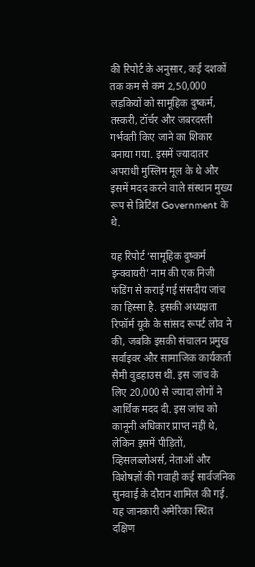की रिपोर्ट के अनुसार, कई दशकों तक कम से कम 2,50,000 लड़कियों को सामूह‍िक दुष्‍कर्म, तस्करी, टॉर्चर और जबरदस्ती गर्भवती किए जाने का शिकार बनाया गया. इसमें ज्‍यादातर अपराधी मुस्लिम मूल के थे और इसमें मदद करने वाले संस्थान मुख्य रूप से ब्रिटिश Government के थे.

यह रिपोर्ट ‘सामूह‍िक दुष्‍कर्म इन्क्वायरी’ नाम की एक निजी फंडिंग से कराई गई संसदीय जांच का हिस्सा है. इसकी अध्यक्षता रिफॉर्म यूके के सांसद रूपर्ट लोव ने की, जबकि इसकी संचालन प्रमुख सर्वाइवर और सामाजिक कार्यकर्ता सैमी वुडहाउस थीं. इस जांच के लिए 20,000 से ज्यादा लोगों ने आर्थिक मदद दी. इस जांच को कानूनी अधिकार प्राप्त नहीं थे, लेकिन इसमें पीड़ितों, व्हिसलब्लोअर्स, नेताओं और विशेषज्ञों की गवाही कई सार्वजनिक सुनवाई के दौरान शामिल की गई. यह जानकारी अमेरिका स्थित दक्षिण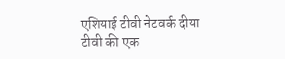एशियाई टीवी नेटवर्क दीया टीवी की एक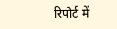रिपोर्ट में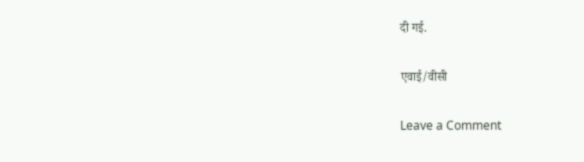दी गई.

एवाई/वीसी

Leave a Comment